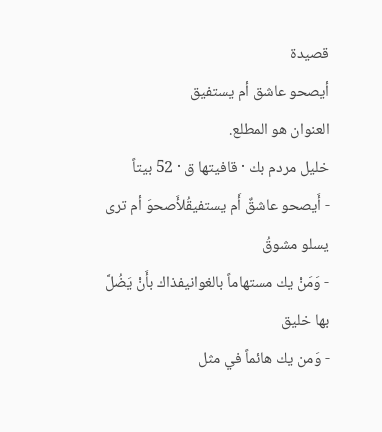قصيدة
أيصحو عاشق أم يستفيق
العنوان هو المطلع.
خليل مردم بك · قافيتها ق · 52 بيتاً
- أَيصحو عاشقٌ أَم يستفيقُلأَصحوَ أم ترى يسلو مشوقُ
- وَمَنْ يك مستهاماً بالغوانيفذاك بأَنْ يَضُلَّ بها خليق
- وَمن يك هائماً في مثل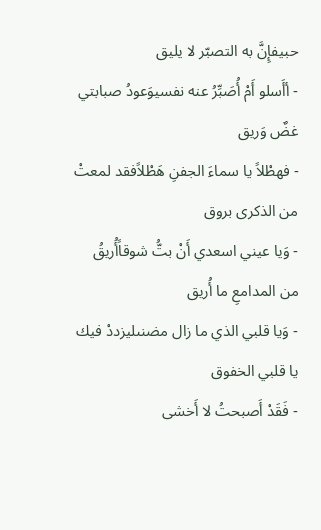حبيفإِنَّ به التصبّر لا يليق
- أأَسلو أَمْ أُصَبِّرُ عنه نفسيوَعودُ صبابتي غضٌ وَريق
- فهطْلاً يا سماءَ الجفنِ هَطْلاًفقد لمعتْ من الذكرى بروق
- وَيا عيني اسعدي أَنْ بتُّ شوقاًأُريقُ من المدامعِ ما أُريق
- وَيا قلبي الذي ما زال مضنىليزددْ فيك يا قلبي الخفوق
- فَقَدْ أَصبحتُ لا أَخشى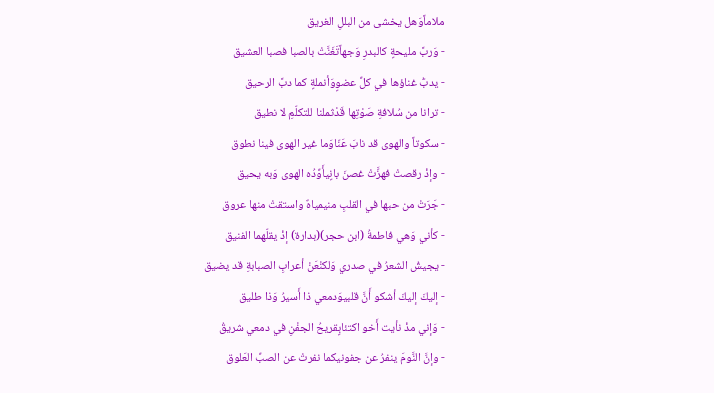ملاماًوَهل يخشى من البللِ الغريق
- وَربَّ مليحةٍ كالبدرِ وَجهاًتَغَنَّتْ بالصبا فصبا العشيق
- يدبُّ غناؤها في كلِّ عضوٍوَأنملةٍ كما دبَّ الرحيق
- ترانا من سُلافةِ صَوْتِها قَدْثملنا للتكلّمِ لا نطيق
- سكوتاً والهوى قد نابَ عَنّاوَما غير الهوى فينا نطوق
- وإذْ رقصتْ فهزَّتْ غصنَ بانٍيأَوِّدُه الهوى وَبه يحيق
- جَرَتْ من حبها في القلبِ منيمياهٌ واستقتْ منها عروق
- كأني وَهي فاطمةُ (ابن حجر)(بدارة) إذْ يقلّهما الفنيق
- يجيشُ الشعرُ في صدري وَلكنْعَنْ أعرابِ الصبابةِ قد يضيق
- إليكَ إليكَ أشكو أَنَّ قلبيوَدمعي ذا أَسيرُ وَذا طليق
- وَإني مذْ نأيت أَخو اكتئابٍقريحُ الجفْنِ في دمعي شريقُ
- وإنَّ النَّومَ ينفرُ عن جفونيكما نفرتْ عن الصبِّ العَلوق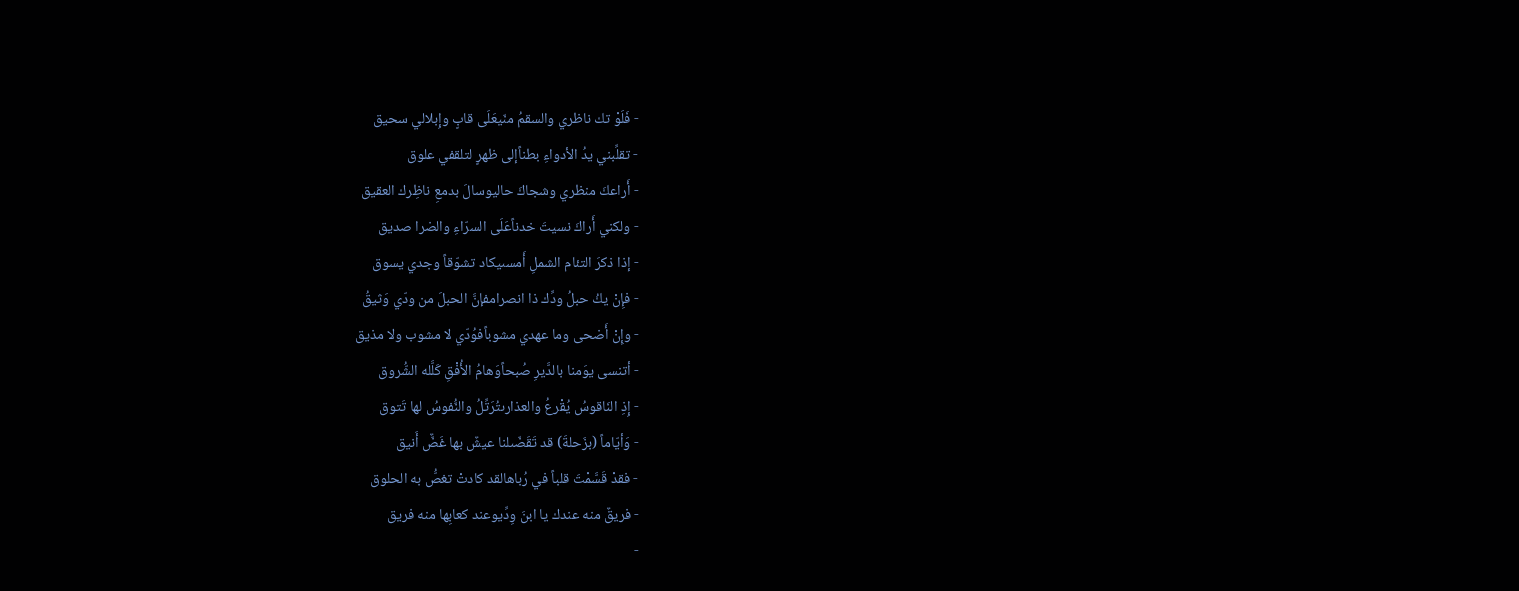- فَلَوْ تك ناظري والسقمُ منّيعَلَى قابٍ وإِبلالي سحيق
- تقلِّبني يدُ الأدواءِ بطناًإلى ظهرٍ لتلقفي علوق
- أَراعكَ منظري وشجاكَ حاليوسالَ بدمعِ ناظِرك العقيق
- ولكني أَراكَ نسيتَ خدناًعَلَى السرّاءِ والضرا صديق
- إذا ذكرَ التئام الشملِ أَمسىيكاد تشوّقاً وجدي يسوق
- فإِنْ يكُ حبلُ ودِّك ذا انصرامفإنَّ الحبلَ من ودّي وَثيقُ
- وإِنْ أَضحى وما عهدي مشوباًفوُدّي لا مشوب ولا مذيق
- أتنسى يوَمنا بالدَّيرِ صُبحاًوَهامُ الأُفْقِ كَلَّله الشُّروق
- إِذِ النَاقوسُ يُقْرعُ والعذارىتُرَتِّلُ والنُّفوسُ لها تَتوق
- وَأيّاماً (بزَحلةَ) قد تَقَضّىلنا عيشٌ بها غَضٌّ أَنيق
- فقدْ قَسَّمْتَ قلباً في رُباهالقد كادتْ تغصُّ به الحلوق
- فريقٌ منه عندك يا ابنَ وِدِّيوعند كعابِها منه فريق
-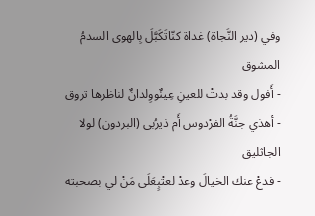وفي (دير النَّجاة) غداة كنّاتَكَبَّلَ بِالهوى السدمُ المشوق
- أَفول وقد بدتْ للعينِ عِينٌووِلدانٌ لناظرها تروق
- أهذي جنَّةُ الفرْدوس أَم ذيرُبى (البردون) لولا الجاثليق
- فدعْ عنك الخيالَ وعدْ لعتْبٍعَلَى مَنْ لي بصحبته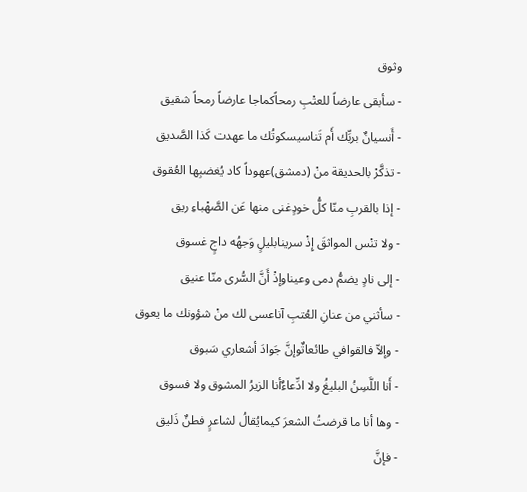وثوق
- سأبقى عارضاً للعتْبِ رمحاًكماجا عارضاً رمحاً شقيق
- أَنسيانٌ بربِّك أَم تَناسيسكوتُك ما عهدت كَذا الصَّديق
- تذكَّرْ بالحديقة منْ (دمشق)عهوداً كاد يُغضبِها العُقوق
- إذا بالقربِ منّا كلُّ خودٍغنى منها عَن الصَّهْباءِ ريق
- ولا تنْس المواثقَ إِذْ سرينابليلٍ وَجهُه داجٍ غسوق
- إلى نادٍ يضمُّ دمى وعيناوإذْ أَنَّ السُّرى منّا عنيق
- سأثني من عنانِ العُتبِ آناعسى لك منْ شؤونك ما يعوق
- وإلاّ فالقوافي طائعاتٌوإنَّ جَوادَ أشعاري سَبوق
- أَنا اللَّسِنُ البليغُ ولا ادِّعاءٌأنا الزيرُ المشوق ولا فسوق
- وها أنا ما قرضتُ الشعرَ كيمايُقالُ لشاعرٍ فطنٌ ذَليق
- فإنَّ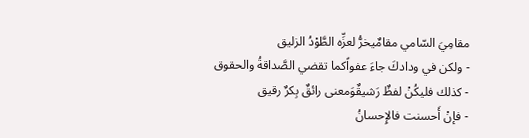مقامِيَ السّامي مقامٌيخرُّ لعزِّه الطَّوْدُ الزليق
- ولكن في ودادكَ جاءَ عفواًكما تقضي الصَّداقةُ والحقوق
- كذلك فليكُنْ لفظٌ رَشيقٌوَمعنى رائقٌ بِكرٌ رقيق
- فإنْ أَحسنت فالإِحسانُ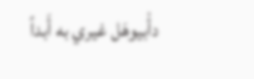دأْبيوهَل غيري به أَبداً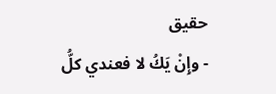حقيق
- وإِنْ يَكُ لا فعندي كلُّ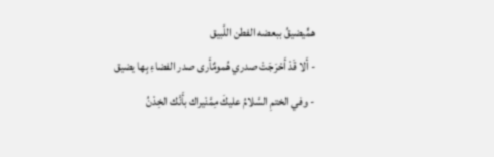همٍّيضيقُ ببعضه الفطن اللَّبيق
- أَلا قَدْ أَحْرَجَتْ صدري هُمومٌأَرى صدر الفضاءِ بِها يضيق
- وفي الختمِ السَّلامُ عليكَ مِمَّنْيراك بأَنَّك الخِدْنُ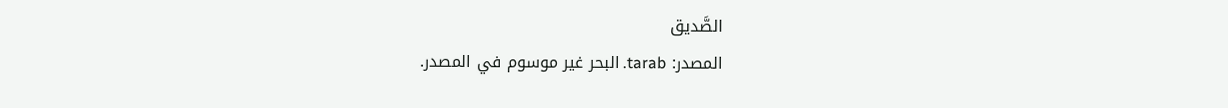الصَّديق
المصدر: tarab. البحر غير موسوم في المصدر.